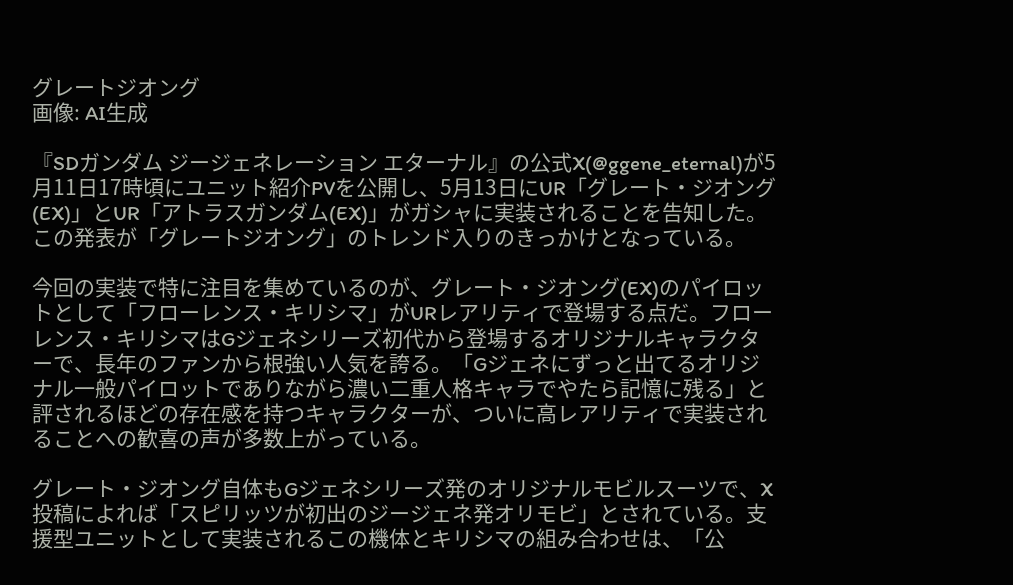グレートジオング
画像: AI生成

『SDガンダム ジージェネレーション エターナル』の公式X(@ggene_eternal)が5月11日17時頃にユニット紹介PVを公開し、5月13日にUR「グレート・ジオング(EX)」とUR「アトラスガンダム(EX)」がガシャに実装されることを告知した。この発表が「グレートジオング」のトレンド入りのきっかけとなっている。

今回の実装で特に注目を集めているのが、グレート・ジオング(EX)のパイロットとして「フローレンス・キリシマ」がURレアリティで登場する点だ。フローレンス・キリシマはGジェネシリーズ初代から登場するオリジナルキャラクターで、長年のファンから根強い人気を誇る。「Gジェネにずっと出てるオリジナル一般パイロットでありながら濃い二重人格キャラでやたら記憶に残る」と評されるほどの存在感を持つキャラクターが、ついに高レアリティで実装されることへの歓喜の声が多数上がっている。

グレート・ジオング自体もGジェネシリーズ発のオリジナルモビルスーツで、X投稿によれば「スピリッツが初出のジージェネ発オリモビ」とされている。支援型ユニットとして実装されるこの機体とキリシマの組み合わせは、「公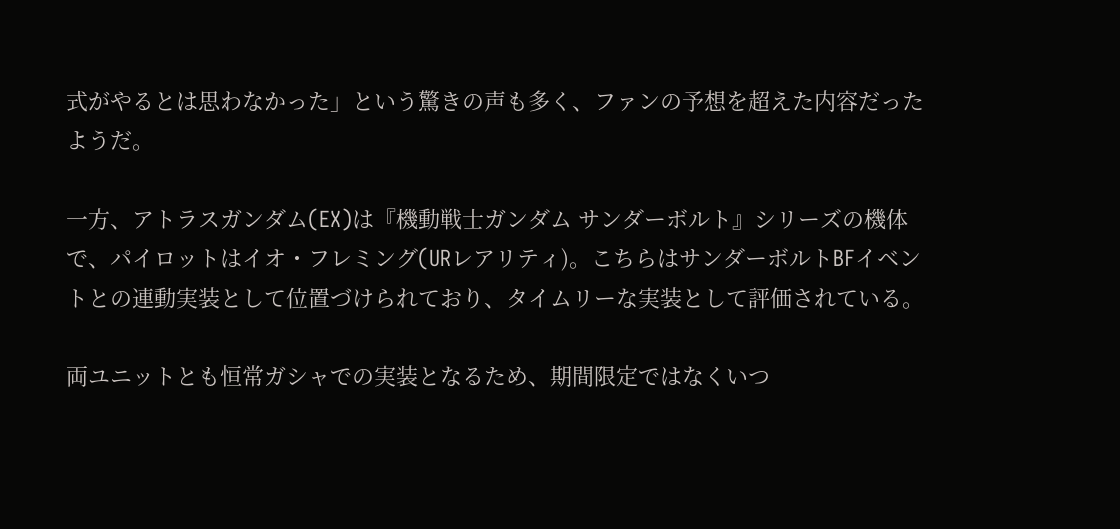式がやるとは思わなかった」という驚きの声も多く、ファンの予想を超えた内容だったようだ。

一方、アトラスガンダム(EX)は『機動戦士ガンダム サンダーボルト』シリーズの機体で、パイロットはイオ・フレミング(URレアリティ)。こちらはサンダーボルトBFイベントとの連動実装として位置づけられており、タイムリーな実装として評価されている。

両ユニットとも恒常ガシャでの実装となるため、期間限定ではなくいつ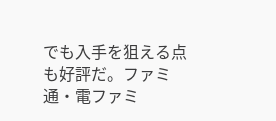でも入手を狙える点も好評だ。ファミ通・電ファミ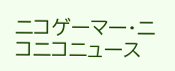ニコゲーマー・ニコニコニュース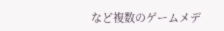など複数のゲームメデ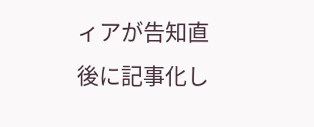ィアが告知直後に記事化し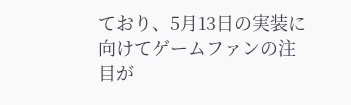ており、5月13日の実装に向けてゲームファンの注目が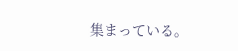集まっている。